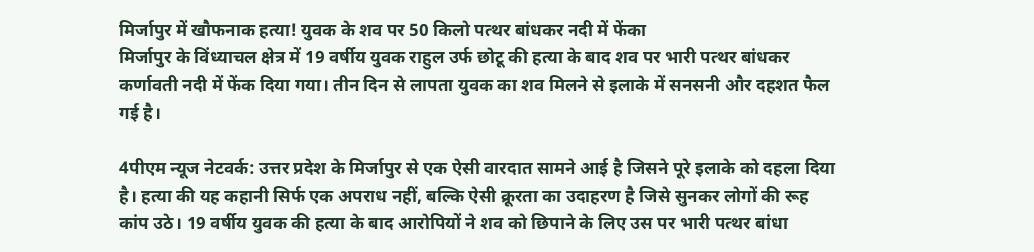मिर्जापुर में खौफनाक हत्या! युवक के शव पर 50 किलो पत्थर बांधकर नदी में फेंका
मिर्जापुर के विंध्याचल क्षेत्र में 19 वर्षीय युवक राहुल उर्फ छोटू की हत्या के बाद शव पर भारी पत्थर बांधकर कर्णावती नदी में फेंक दिया गया। तीन दिन से लापता युवक का शव मिलने से इलाके में सनसनी और दहशत फैल गई है।

4पीएम न्यूज नेटवर्क: उत्तर प्रदेश के मिर्जापुर से एक ऐसी वारदात सामने आई है जिसने पूरे इलाके को दहला दिया है। हत्या की यह कहानी सिर्फ एक अपराध नहीं, बल्कि ऐसी क्रूरता का उदाहरण है जिसे सुनकर लोगों की रूह कांप उठे। 19 वर्षीय युवक की हत्या के बाद आरोपियों ने शव को छिपाने के लिए उस पर भारी पत्थर बांधा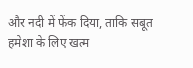और नदी में फेंक दिया, ताकि सबूत हमेशा के लिए खत्म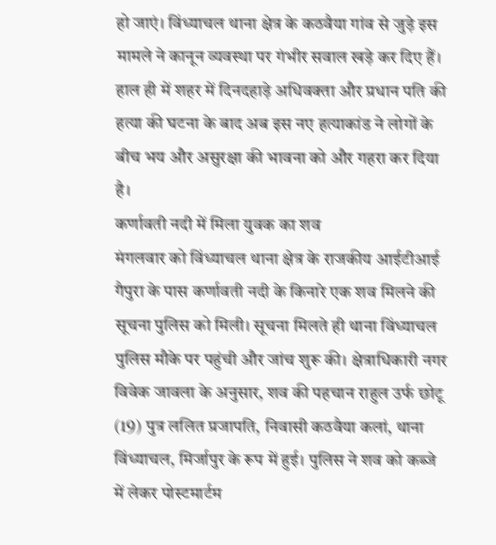हो जाएं। विंध्याचल थाना क्षेत्र के कठवैया गांव से जुड़े इस मामले ने कानून व्यवस्था पर गंभीर सवाल खड़े कर दिए हैं। हाल ही में शहर में दिनदहाड़े अधिवक्ता और प्रधान पति की हत्या की घटना के बाद अब इस नए हत्याकांड ने लोगों के बीच भय और असुरक्षा की भावना को और गहरा कर दिया है।
कर्णावती नदी में मिला युवक का शव
मंगलवार को विंध्याचल थाना क्षेत्र के राजकीय आईटीआई गैपुरा के पास कर्णावती नदी के किनारे एक शव मिलने की सूचना पुलिस को मिली। सूचना मिलते ही थाना विंध्याचल पुलिस मौके पर पहुंची और जांच शुरू की। क्षेत्राधिकारी नगर विवेक जावला के अनुसार, शव की पहचान राहुल उर्फ छोटू (19) पुत्र ललित प्रजापति, निवासी कठवैया कलां, थाना विंध्याचल, मिर्जापुर के रूप में हुई। पुलिस ने शव को कब्जे में लेकर पोस्टमार्टम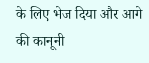के लिए भेज दिया और आगे की कानूनी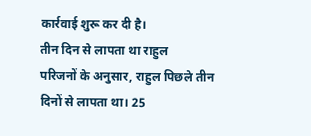कार्रवाई शुरू कर दी है।
तीन दिन से लापता था राहुल
परिजनों के अनुसार, राहुल पिछले तीन दिनों से लापता था। 25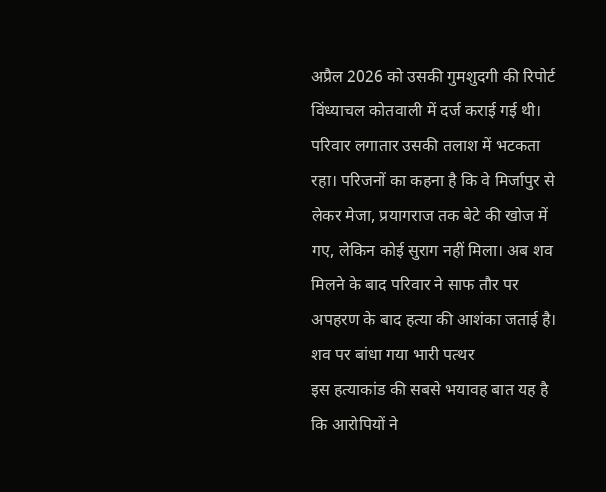अप्रैल 2026 को उसकी गुमशुदगी की रिपोर्ट विंध्याचल कोतवाली में दर्ज कराई गई थी। परिवार लगातार उसकी तलाश में भटकता रहा। परिजनों का कहना है कि वे मिर्जापुर से लेकर मेजा, प्रयागराज तक बेटे की खोज में गए, लेकिन कोई सुराग नहीं मिला। अब शव मिलने के बाद परिवार ने साफ तौर पर अपहरण के बाद हत्या की आशंका जताई है।
शव पर बांधा गया भारी पत्थर
इस हत्याकांड की सबसे भयावह बात यह है कि आरोपियों ने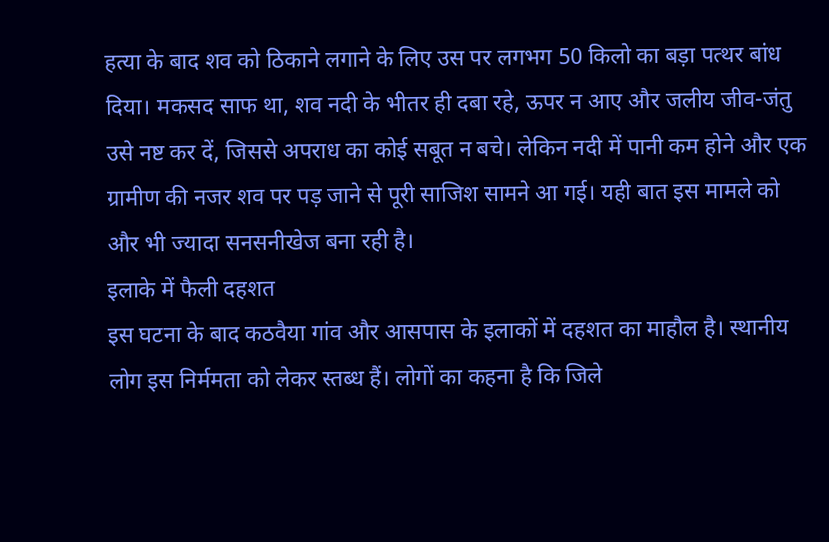हत्या के बाद शव को ठिकाने लगाने के लिए उस पर लगभग 50 किलो का बड़ा पत्थर बांध दिया। मकसद साफ था, शव नदी के भीतर ही दबा रहे, ऊपर न आए और जलीय जीव-जंतु उसे नष्ट कर दें, जिससे अपराध का कोई सबूत न बचे। लेकिन नदी में पानी कम होने और एक ग्रामीण की नजर शव पर पड़ जाने से पूरी साजिश सामने आ गई। यही बात इस मामले को और भी ज्यादा सनसनीखेज बना रही है।
इलाके में फैली दहशत
इस घटना के बाद कठवैया गांव और आसपास के इलाकों में दहशत का माहौल है। स्थानीय लोग इस निर्ममता को लेकर स्तब्ध हैं। लोगों का कहना है कि जिले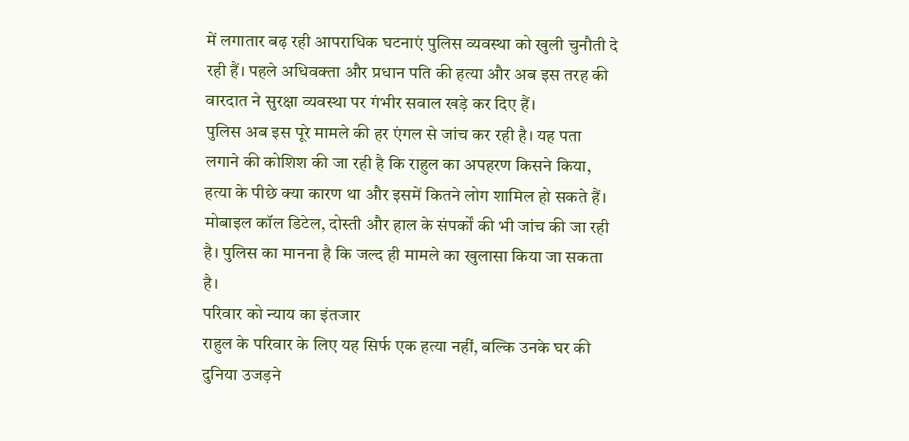में लगातार बढ़ रही आपराधिक घटनाएं पुलिस व्यवस्था को खुली चुनौती दे रही हैं। पहले अधिवक्ता और प्रधान पति की हत्या और अब इस तरह की वारदात ने सुरक्षा व्यवस्था पर गंभीर सवाल खड़े कर दिए हैं।
पुलिस अब इस पूरे मामले की हर एंगल से जांच कर रही है। यह पता लगाने की कोशिश की जा रही है कि राहुल का अपहरण किसने किया, हत्या के पीछे क्या कारण था और इसमें कितने लोग शामिल हो सकते हैं। मोबाइल कॉल डिटेल, दोस्ती और हाल के संपर्कों की भी जांच की जा रही है। पुलिस का मानना है कि जल्द ही मामले का खुलासा किया जा सकता है।
परिवार को न्याय का इंतजार
राहुल के परिवार के लिए यह सिर्फ एक हत्या नहीं, बल्कि उनके घर की दुनिया उजड़ने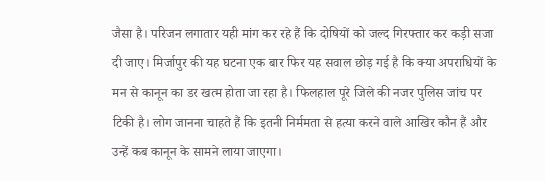जैसा है। परिजन लगातार यही मांग कर रहे हैं कि दोषियों को जल्द गिरफ्तार कर कड़ी सजा दी जाए। मिर्जापुर की यह घटना एक बार फिर यह सवाल छोड़ गई है कि क्या अपराधियों के मन से कानून का डर खत्म होता जा रहा है। फिलहाल पूरे जिले की नजर पुलिस जांच पर टिकी है। लोग जानना चाहते हैं कि इतनी निर्ममता से हत्या करने वाले आखिर कौन हैं और उन्हें कब कानून के सामने लाया जाएगा।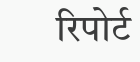रिपोर्ट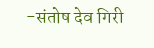-संतोष देव गिरी